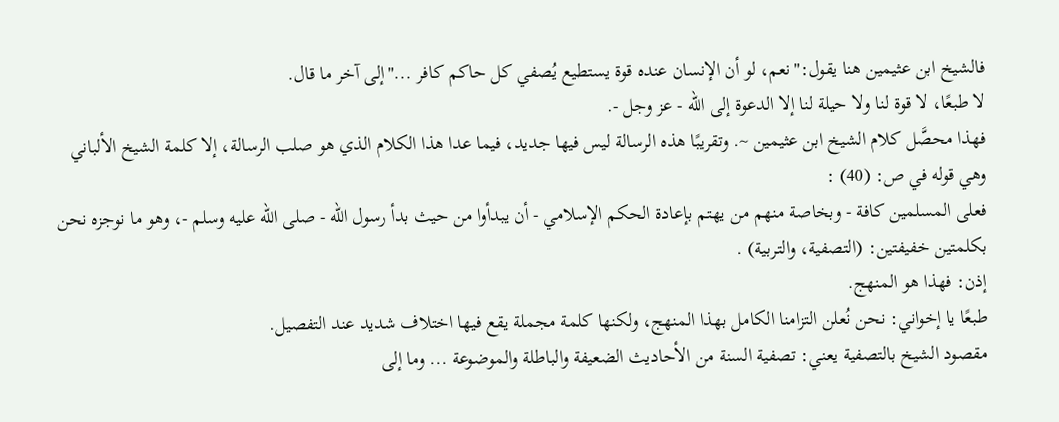فالشيخ ابن عثيمين هنا يقول:"نعم، لو أن الإنسان عنده قوة يستطيع يُصفي كل حاكم كافر ..."إلى آخر ما قال.
لا طبعًا، لا قوة لنا ولا حيلة لنا إلا الدعوة إلى الله - عز وجل -.
فهذا محصَّل كلام الشيخ ابن عثيمين ~. وتقريبًا هذه الرسالة ليس فيها جديد، فيما عدا هذا الكلام الذي هو صلب الرسالة، إلا كلمة الشيخ الألباني وهي قوله في ص: (40) :
فعلى المسلمين كافة - وبخاصة منهم من يهتم بإعادة الحكم الإسلامي - أن يبدأوا من حيث بدأ رسول الله - صلى الله عليه وسلم -، وهو ما نوجزه نحن بكلمتين خفيفتين: (التصفية، والتربية) .
إذن: فهذا هو المنهج.
طبعًا يا إخواني: نحن نُعلن التزامنا الكامل بهذا المنهج، ولكنها كلمة مجملة يقع فيها اختلاف شديد عند التفصيل.
مقصود الشيخ بالتصفية يعني: تصفية السنة من الأحاديث الضعيفة والباطلة والموضوعة ... وما إلى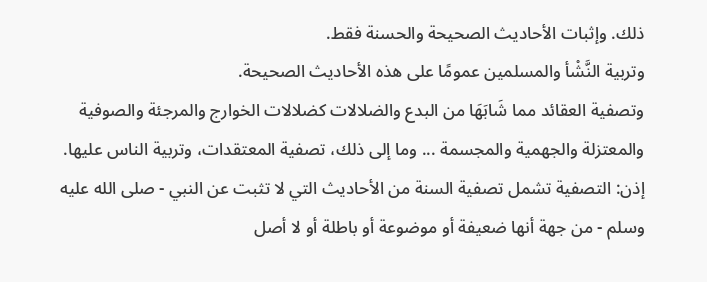ذلك. وإثبات الأحاديث الصحيحة والحسنة فقط.
وتربية النَّشْأ والمسلمين عمومًا على هذه الأحاديث الصحيحة.
وتصفية العقائد مما شَابَهَا من البدع والضلالات كضلالات الخوارج والمرجئة والصوفية والمعتزلة والجهمية والمجسمة ... وما إلى ذلك، تصفية المعتقدات، وتربية الناس عليها.
إذن: التصفية تشمل تصفية السنة من الأحاديث التي لا تثبت عن النبي - صلى الله عليه وسلم - من جهة أنها ضعيفة أو موضوعة أو باطلة أو لا أصل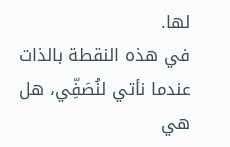لها.
في هذه النقطة بالذات عندما نأتي لنُصَفِّي، هل هي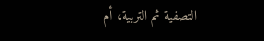التصفية ثم التربية، أم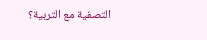التصفية مع التربية؟